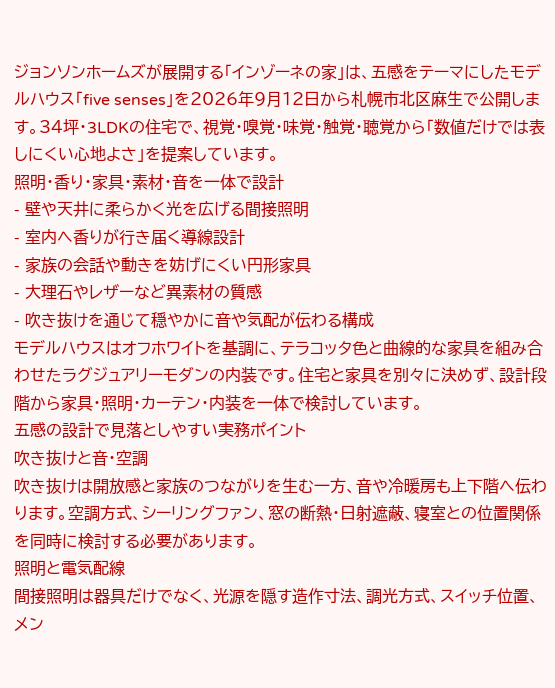ジョンソンホームズが展開する「インゾーネの家」は、五感をテーマにしたモデルハウス「five senses」を2026年9月12日から札幌市北区麻生で公開します。34坪・3LDKの住宅で、視覚・嗅覚・味覚・触覚・聴覚から「数値だけでは表しにくい心地よさ」を提案しています。
照明・香り・家具・素材・音を一体で設計
- 壁や天井に柔らかく光を広げる間接照明
- 室内へ香りが行き届く導線設計
- 家族の会話や動きを妨げにくい円形家具
- 大理石やレザーなど異素材の質感
- 吹き抜けを通じて穏やかに音や気配が伝わる構成
モデルハウスはオフホワイトを基調に、テラコッタ色と曲線的な家具を組み合わせたラグジュアリーモダンの内装です。住宅と家具を別々に決めず、設計段階から家具・照明・カーテン・内装を一体で検討しています。
五感の設計で見落としやすい実務ポイント
吹き抜けと音・空調
吹き抜けは開放感と家族のつながりを生む一方、音や冷暖房も上下階へ伝わります。空調方式、シーリングファン、窓の断熱・日射遮蔽、寝室との位置関係を同時に検討する必要があります。
照明と電気配線
間接照明は器具だけでなく、光源を隠す造作寸法、調光方式、スイッチ位置、メン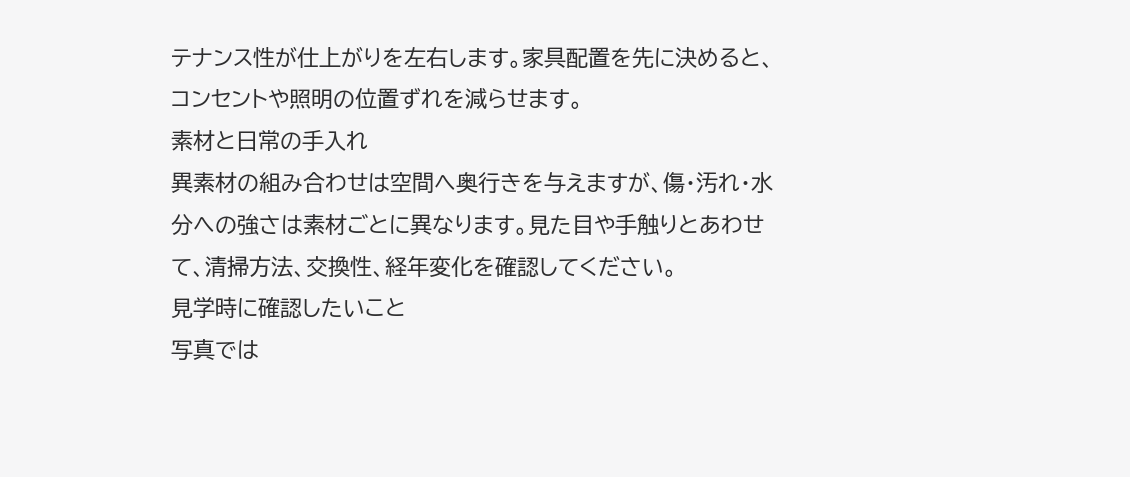テナンス性が仕上がりを左右します。家具配置を先に決めると、コンセントや照明の位置ずれを減らせます。
素材と日常の手入れ
異素材の組み合わせは空間へ奥行きを与えますが、傷・汚れ・水分への強さは素材ごとに異なります。見た目や手触りとあわせて、清掃方法、交換性、経年変化を確認してください。
見学時に確認したいこと
写真では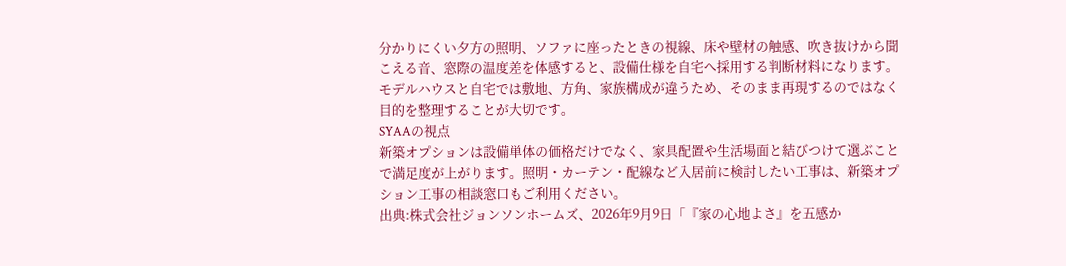分かりにくい夕方の照明、ソファに座ったときの視線、床や壁材の触感、吹き抜けから聞こえる音、窓際の温度差を体感すると、設備仕様を自宅へ採用する判断材料になります。モデルハウスと自宅では敷地、方角、家族構成が違うため、そのまま再現するのではなく目的を整理することが大切です。
SYAAの視点
新築オプションは設備単体の価格だけでなく、家具配置や生活場面と結びつけて選ぶことで満足度が上がります。照明・カーテン・配線など入居前に検討したい工事は、新築オプション工事の相談窓口もご利用ください。
出典:株式会社ジョンソンホームズ、2026年9月9日「『家の心地よさ』を五感か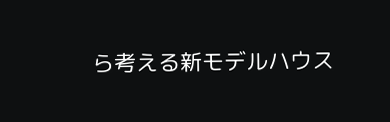ら考える新モデルハウス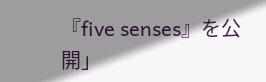『five senses』を公開」